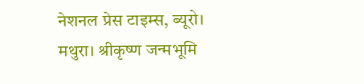नेशनल प्रेस टाइम्स, ब्यूरो।
मथुरा। श्रीकृष्ण जन्मभूमि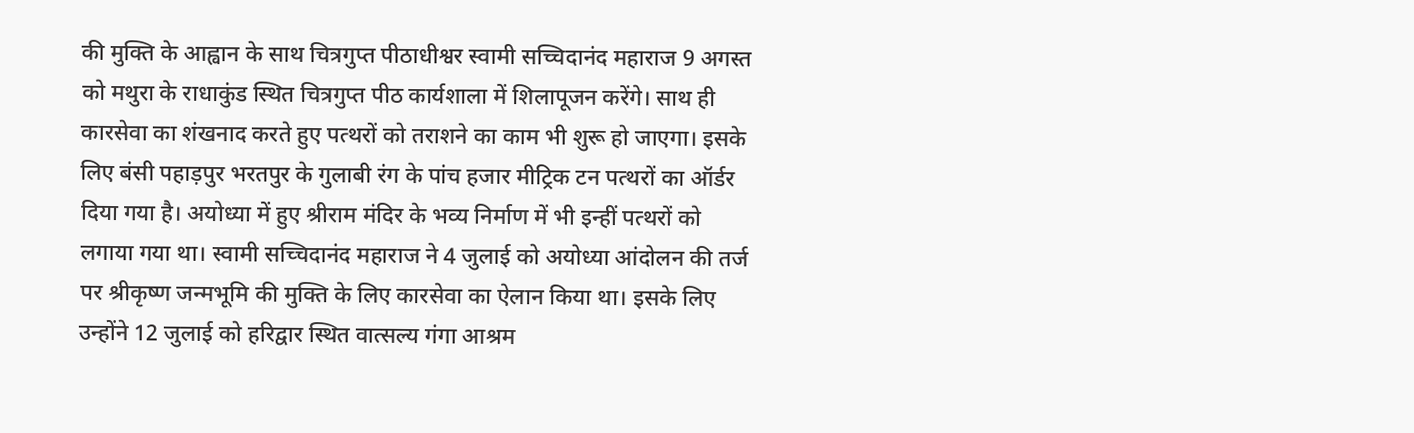की मुक्ति के आह्वान के साथ चित्रगुप्त पीठाधीश्वर स्वामी सच्चिदानंद महाराज 9 अगस्त को मथुरा के राधाकुंड स्थित चित्रगुप्त पीठ कार्यशाला में शिलापूजन करेंगे। साथ ही कारसेवा का शंखनाद करते हुए पत्थरों को तराशने का काम भी शुरू हो जाएगा। इसके लिए बंसी पहाड़पुर भरतपुर के गुलाबी रंग के पांच हजार मीट्रिक टन पत्थरों का ऑर्डर दिया गया है। अयोध्या में हुए श्रीराम मंदिर के भव्य निर्माण में भी इन्हीं पत्थरों को लगाया गया था। स्वामी सच्चिदानंद महाराज ने 4 जुलाई को अयोध्या आंदोलन की तर्ज पर श्रीकृष्ण जन्मभूमि की मुक्ति के लिए कारसेवा का ऐलान किया था। इसके लिए उन्होंने 12 जुलाई को हरिद्वार स्थित वात्सल्य गंगा आश्रम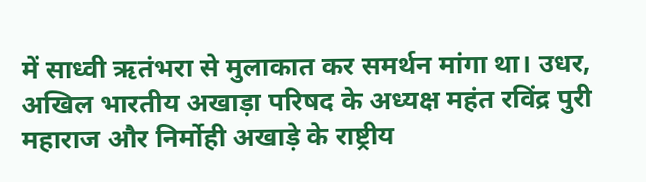में साध्वी ऋतंभरा से मुलाकात कर समर्थन मांगा था। उधर, अखिल भारतीय अखाड़ा परिषद के अध्यक्ष महंत रविंद्र पुरी महाराज और निर्मोही अखाड़े के राष्ट्रीय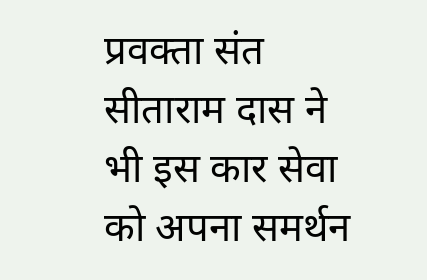प्रवक्ता संत सीताराम दास ने भी इस कार सेवा को अपना समर्थन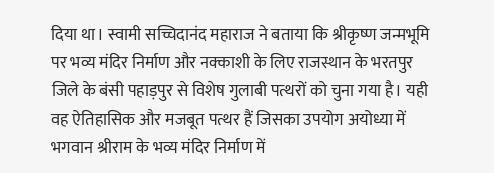दिया था। स्वामी सच्चिदानंद महाराज ने बताया कि श्रीकृष्ण जन्मभूमि पर भव्य मंदिर निर्माण और नक्काशी के लिए राजस्थान के भरतपुर जिले के बंसी पहाड़पुर से विशेष गुलाबी पत्थरों को चुना गया है। यही वह ऐतिहासिक और मजबूत पत्थर हैं जिसका उपयोग अयोध्या में भगवान श्रीराम के भव्य मंदिर निर्माण में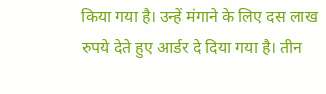किया गया है। उन्हें मंगाने के लिए दस लाख रुपये देते हुए आर्डर दे दिया गया है। तीन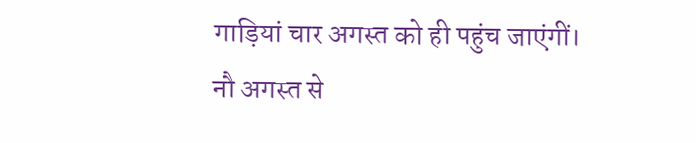गाड़ियां चार अगस्त को ही पहुंच जाएंगीं। नौ अगस्त से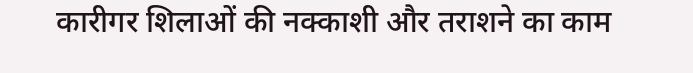कारीगर शिलाओं की नक्काशी और तराशने का काम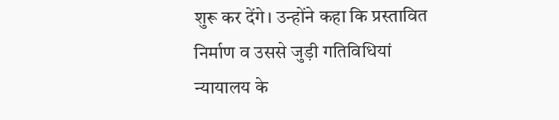शुरू कर देंगे। उन्होंने कहा कि प्रस्तावित निर्माण व उससे जुड़ी गतिविधियां न्यायालय के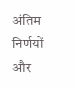अंतिम निर्णयों और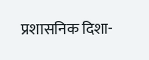प्रशासनिक दिशा-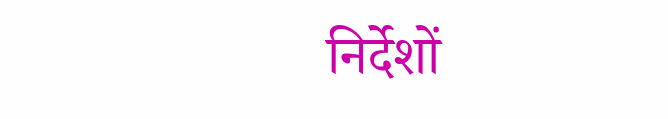निर्देशों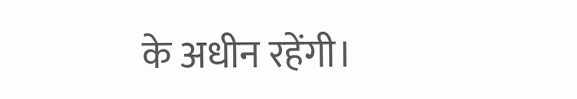के अधीन रहेंगी।